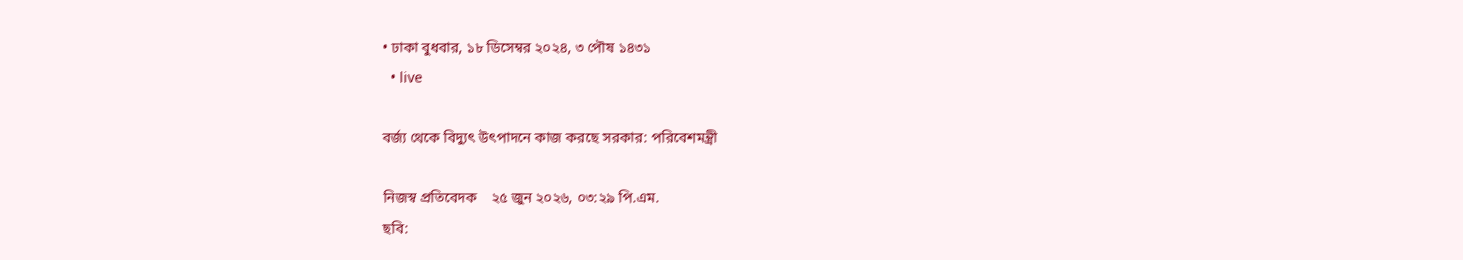• ঢাকা বুধবার, ১৮ ডিসেম্বর ২০২৪, ৩ পৌষ ১৪৩১
  • live

বর্জ্য থেকে বিদ্যুৎ উৎপাদনে কাজ করছে সরকার: পরিবেশমন্ত্রী

নিজস্ব প্রতিবেদক    ২৫ জুন ২০২৬, ০৩:২৯ পি.এম.
ছবি: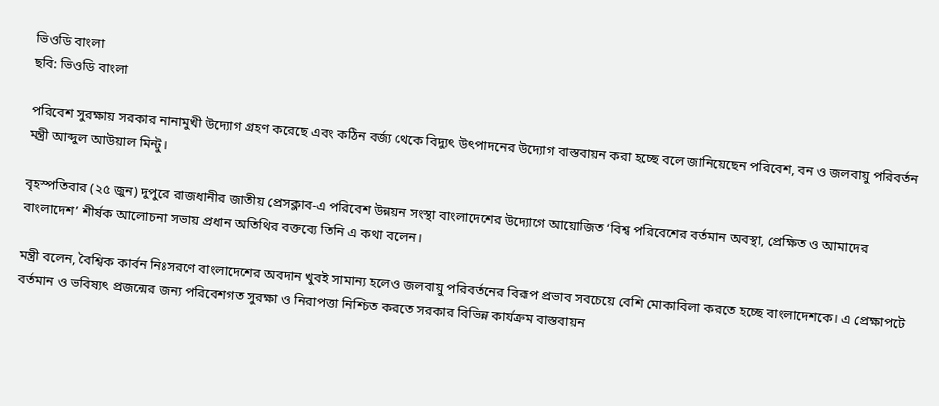ভিওডি বাংলা
ছবি: ভিওডি বাংলা

পরিবেশ সুরক্ষায় সরকার নানামুখী উদ্যোগ গ্রহণ করেছে এবং কঠিন বর্জ্য থেকে বিদ্যুৎ উৎপাদনের উদ্যোগ বাস্তবায়ন করা হচ্ছে বলে জানিয়েছেন পরিবেশ, বন ও জলবায়ু পরিবর্তন মন্ত্রী আব্দুল আউয়াল মিন্টু।

বৃহস্পতিবার (২৫ জুন) দুপুরে রাজধানীর জাতীয় প্রেসক্লাব-এ পরিবেশ উন্নয়ন সংস্থা বাংলাদেশের উদ্যোগে আয়োজিত ‘বিশ্ব পরিবেশের বর্তমান অবস্থা, প্রেক্ষিত ও আমাদের বাংলাদেশ’ শীর্ষক আলোচনা সভায় প্রধান অতিথির বক্তব্যে তিনি এ কথা বলেন।

মন্ত্রী বলেন, বৈশ্বিক কার্বন নিঃসরণে বাংলাদেশের অবদান খুবই সামান্য হলেও জলবায়ু পরিবর্তনের বিরূপ প্রভাব সবচেয়ে বেশি মোকাবিলা করতে হচ্ছে বাংলাদেশকে। এ প্রেক্ষাপটে বর্তমান ও ভবিষ্যৎ প্রজন্মের জন্য পরিবেশগত সুরক্ষা ও নিরাপত্তা নিশ্চিত করতে সরকার বিভিন্ন কার্যক্রম বাস্তবায়ন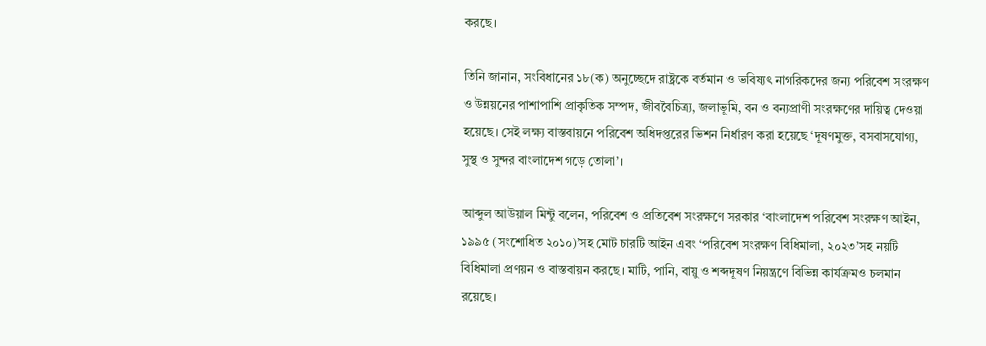করছে।

তিনি জানান, সংবিধানের ১৮(ক) অনুচ্ছেদে রাষ্ট্রকে বর্তমান ও ভবিষ্যৎ নাগরিকদের জন্য পরিবেশ সংরক্ষণ ও উন্নয়নের পাশাপাশি প্রাকৃতিক সম্পদ, জীববৈচিত্র্য, জলাভূমি, বন ও বন্যপ্রাণী সংরক্ষণের দায়িত্ব দেওয়া হয়েছে। সেই লক্ষ্য বাস্তবায়নে পরিবেশ অধিদপ্তরের ভিশন নির্ধারণ করা হয়েছে ‘দূষণমুক্ত, বসবাসযোগ্য, সুস্থ ও সুন্দর বাংলাদেশ গড়ে তোলা’।

আব্দুল আউয়াল মিন্টু বলেন, পরিবেশ ও প্রতিবেশ সংরক্ষণে সরকার ‘বাংলাদেশ পরিবেশ সংরক্ষণ আইন, ১৯৯৫ (সংশোধিত ২০১০)’সহ মোট চারটি আইন এবং ‘পরিবেশ সংরক্ষণ বিধিমালা, ২০২৩’সহ নয়টি বিধিমালা প্রণয়ন ও বাস্তবায়ন করছে। মাটি, পানি, বায়ু ও শব্দদূষণ নিয়ন্ত্রণে বিভিন্ন কার্যক্রমও চলমান রয়েছে।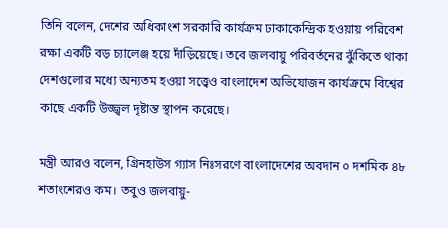তিনি বলেন, দেশের অধিকাংশ সরকারি কার্যক্রম ঢাকাকেন্দ্রিক হওয়ায় পরিবেশ রক্ষা একটি বড় চ্যালেঞ্জ হয়ে দাঁড়িয়েছে। তবে জলবায়ু পরিবর্তনের ঝুঁকিতে থাকা দেশগুলোর মধ্যে অন্যতম হওয়া সত্ত্বেও বাংলাদেশ অভিযোজন কার্যক্রমে বিশ্বের কাছে একটি উজ্জ্বল দৃষ্টান্ত স্থাপন করেছে।

মন্ত্রী আরও বলেন, গ্রিনহাউস গ্যাস নিঃসরণে বাংলাদেশের অবদান ০ দশমিক ৪৮ শতাংশেরও কম। তবুও জলবায়ু-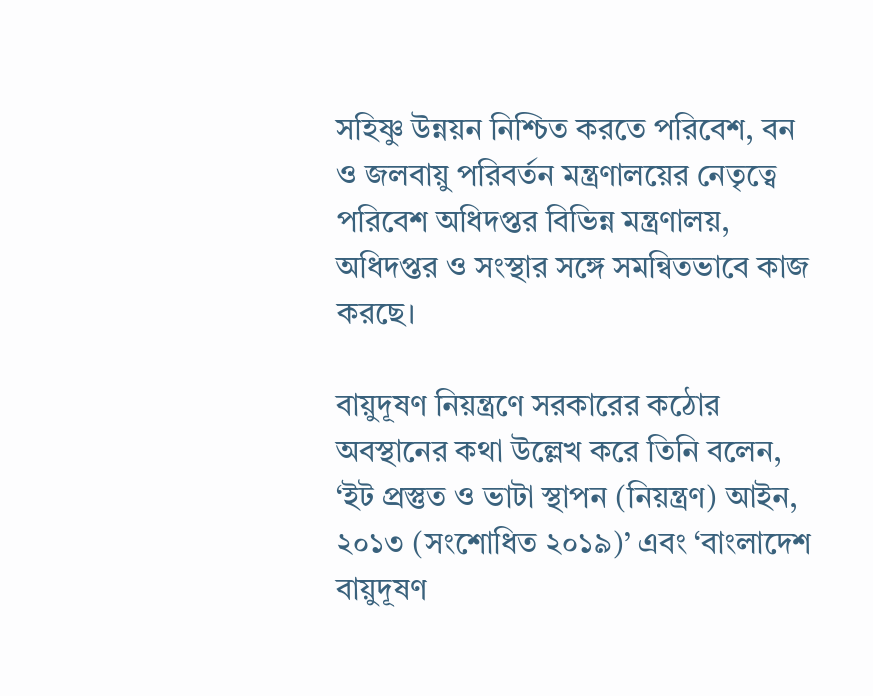সহিষ্ণু উন্নয়ন নিশ্চিত করতে পরিবেশ, বন ও জলবায়ু পরিবর্তন মন্ত্রণালয়ের নেতৃত্বে পরিবেশ অধিদপ্তর বিভিন্ন মন্ত্রণালয়, অধিদপ্তর ও সংস্থার সঙ্গে সমন্বিতভাবে কাজ করছে।

বায়ুদূষণ নিয়ন্ত্রণে সরকারের কঠোর অবস্থানের কথা উল্লেখ করে তিনি বলেন, ‘ইট প্রস্তুত ও ভাটা স্থাপন (নিয়ন্ত্রণ) আইন, ২০১৩ (সংশোধিত ২০১৯)’ এবং ‘বাংলাদেশ বায়ুদূষণ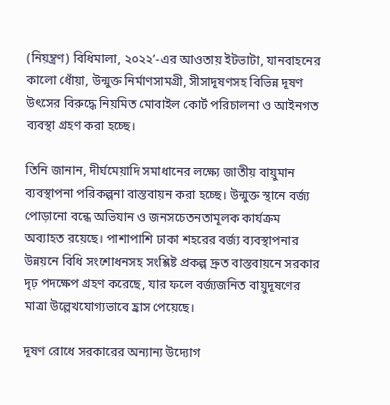(নিয়ন্ত্রণ) বিধিমালা, ২০২২’-এর আওতায় ইটভাটা, যানবাহনের কালো ধোঁয়া, উন্মুক্ত নির্মাণসামগ্রী, সীসাদূষণসহ বিভিন্ন দূষণ উৎসের বিরুদ্ধে নিয়মিত মোবাইল কোর্ট পরিচালনা ও আইনগত ব্যবস্থা গ্রহণ করা হচ্ছে।

তিনি জানান, দীর্ঘমেয়াদি সমাধানের লক্ষ্যে জাতীয় বায়ুমান ব্যবস্থাপনা পরিকল্পনা বাস্তবায়ন করা হচ্ছে। উন্মুক্ত স্থানে বর্জ্য পোড়ানো বন্ধে অভিযান ও জনসচেতনতামূলক কার্যক্রম অব্যাহত রয়েছে। পাশাপাশি ঢাকা শহরের বর্জ্য ব্যবস্থাপনার উন্নয়নে বিধি সংশোধনসহ সংশ্লিষ্ট প্রকল্প দ্রুত বাস্তবায়নে সরকার দৃঢ় পদক্ষেপ গ্রহণ করেছে, যার ফলে বর্জ্যজনিত বায়ুদূষণের মাত্রা উল্লেখযোগ্যভাবে হ্রাস পেয়েছে।

দূষণ রোধে সরকারের অন্যান্য উদ্যোগ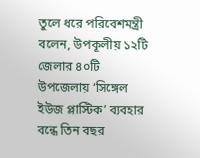তুলে ধরে পরিবেশমন্ত্রী বলেন, উপকূলীয় ১২টি জেলার ৪০টি উপজেলায় ‘সিঙ্গেল ইউজ প্লাস্টিক’ ব্যবহার বন্ধে তিন বছর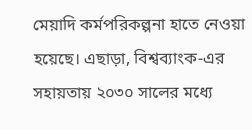মেয়াদি কর্মপরিকল্পনা হাতে নেওয়া হয়েছে। এছাড়া, বিশ্বব্যাংক-এর সহায়তায় ২০৩০ সালের মধ্যে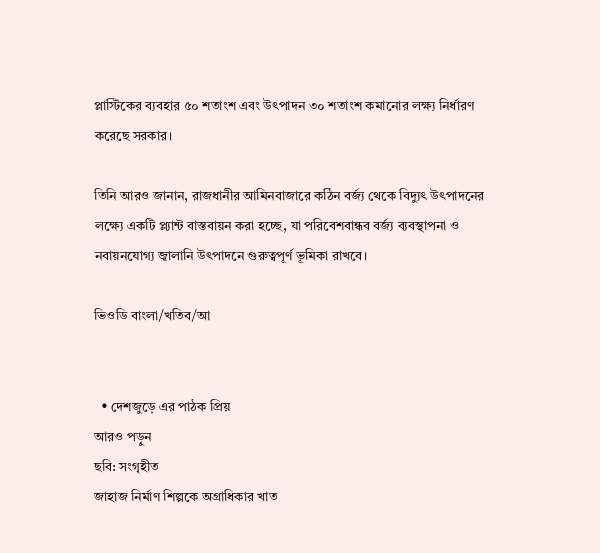প্লাস্টিকের ব্যবহার ৫০ শতাংশ এবং উৎপাদন ৩০ শতাংশ কমানোর লক্ষ্য নির্ধারণ করেছে সরকার।

তিনি আরও জানান, রাজধানীর আমিনবাজারে কঠিন বর্জ্য থেকে বিদ্যুৎ উৎপাদনের লক্ষ্যে একটি প্ল্যান্ট বাস্তবায়ন করা হচ্ছে, যা পরিবেশবান্ধব বর্জ্য ব্যবস্থাপনা ও নবায়নযোগ্য জ্বালানি উৎপাদনে গুরুত্বপূর্ণ ভূমিকা রাখবে।

ভিওডি বাংলা/খতিব/আ


  • দেশজুড়ে এর পাঠক প্রিয়
আরও পড়ুন
ছবি: সংগৃহীত
জাহাজ নির্মাণ শিল্পকে অগ্রাধিকার খাত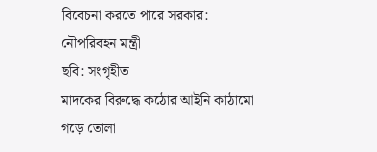বিবেচনা করতে পারে সরকার: নৌপরিবহন মন্ত্রী
ছবি: সংগৃহীত
মাদকের বিরুদ্ধে কঠোর আইনি কাঠামো গড়ে তোলা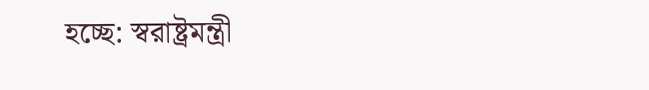হচ্ছে: স্বরাষ্ট্রমন্ত্রী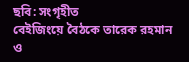ছবি: সংগৃহীত
বেইজিংয়ে বৈঠকে তারেক রহমান ও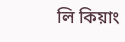লি কিয়াং